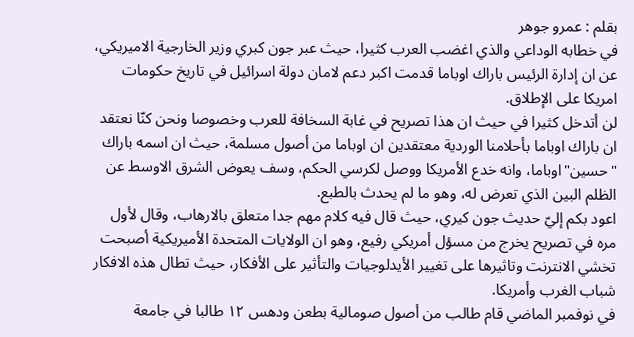بقلم : عمرو جوهر
في خطابه الوداعي والذي اغضب العرب كثيرا، حيث عبر جون كبري وزير الخارجية الاميريكي، عن ان إدارة الرئيس باراك اوباما قدمت اكبر دعم لامان دولة اسرائيل في تاريخ حكومات امريكا على الإطلاق.
لن أتدخل كثيرا في حيث ان هذا تصريح في غابة السخافة للعرب وخصوصا ونحن كنّا نعتقد ان باراك اوباما بأحلامنا الوردية معتقدين ان اوباما من أصول مسلمة، حيث ان اسمه باراك "حسين"اوباما، وانه خدع الأمريكا ووصل لكرسي الحكم، وسف يعوض الشرق الاوسط عن الظلم البين الذي تعرض له، وهو ما لم يحدث بالطبع.
اعود بكم إليّ حديث جون كيري، حيث قال فيه كلام مهم جدا متعلق بالارهاب، وقال لأول مره في تصريح يخرج من مسؤل أمريكي رفيع، وهو ان الولايات المتحدة الأميريكية أصبحت تخشي الانترنت وتاثيرها على تغيير الأيدلوجيات والتأثير على الأفكار، حيث تطال هذه الافكار شباب الغرب وأمريكا.
في نوفمبر الماضي قام طالب من أصول صومالية بطعن ودهس ١٢ طالبا في جامعة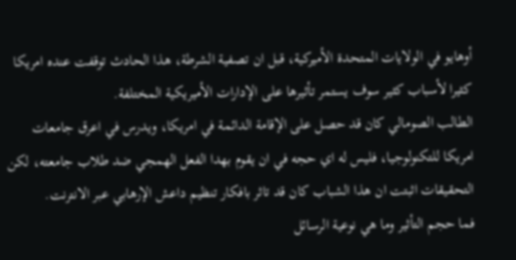أوهايو في الولايات المتحدة الأميركية، قبل ان تصفية الشرطة، هذا الحادث توقفت عنده امريكا كثيرا لأسباب كثير سوف يستمر تأثيرها على الإدارات الأميريكية المختلفة.
الطالب الصومالي كان قد حصل على الإقامة الدائمة في امريكا، ويدرس في اعرق جامعات امريكا للتكنولوجيا، فليس له اي حجه في ان يقوم بهدا الفعل الهمجي ضد طلاب جامعته، لكن التحقيقات اثبتت ان هذا الشباب كان قد تاثر بافكار تنظيم داعش الإرهابي عبر الانترنت.
فما حجم التأثير وما هي نوعية الرسائل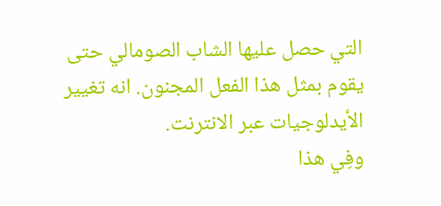التي حصل عليها الشاب الصومالي حتى يقوم بمثل هذا الفعل المجنون. انه تغيير الأيدلوجيات عبر الانترنت.
وفِي هذا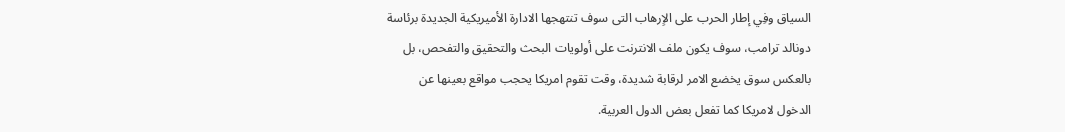السياق وفِي إطار الحرب على الاٍرهاب التى سوف تنتهجها الادارة الأميريكية الجديدة برئاسة دونالد ترامب، سوف يكون ملف الانترنت على أولويات البحث والتحقيق والتفحص، بل بالعكس سوق يخضع الامر لرقابة شديدة، وقت تقوم امريكا يحجب مواقع بعينها عن الدخول لامريكا كما تفعل بعض الدول العربية.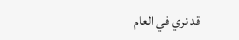قد نري في العام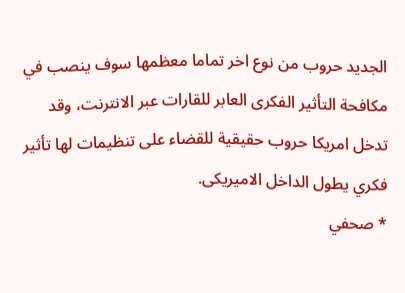الجديد حروب من نوع اخر تماما معظمها سوف ينصب في مكافحة التأثير الفكرى العابر للقارات عبر الانترنت، وقد تدخل امريكا حروب حقيقية للقضاء على تنظيمات لها تأثير فكري يطول الداخل الاميريكى.
* صحفي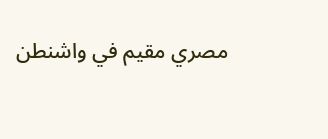مصري مقيم في واشنطن